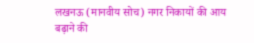लखनऊ (मानवीय सोच) नगर निकायों की आय बढ़ाने की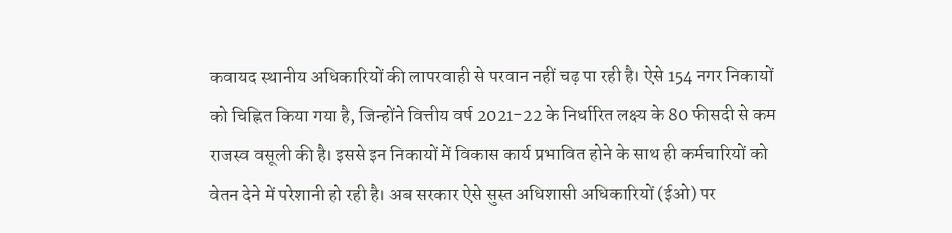कवायद स्थानीय अधिकारियों की लापरवाही से परवान नहीं चढ़ पा रही है। ऐसे 154 नगर निकायों को चिह्नित किया गया है, जिन्होंने वित्तीय वर्ष 2021-22 के निर्धारित लक्ष्य के 80 फीसदी से कम राजस्व वसूली की है। इससे इन निकायों में विकास कार्य प्रभावित होने के साथ ही कर्मचारियों को वेतन देने में परेशानी हो रही है। अब सरकार ऐसे सुस्त अधिशासी अधिकारियों (ईओ) पर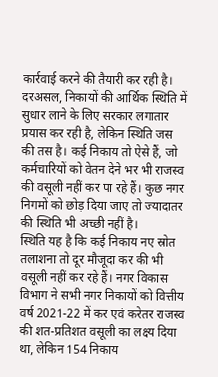कार्रवाई करने की तैयारी कर रही है।
दरअसल, निकायों की आर्थिक स्थिति में सुधार लाने के लिए सरकार लगातार प्रयास कर रही है, लेकिन स्थिति जस की तस है। कई निकाय तो ऐसे हैं, जो कर्मचारियों को वेतन देने भर भी राजस्व की वसूली नहीं कर पा रहे हैं। कुछ नगर निगमों को छोड़ दिया जाए तो ज्यादातर की स्थिति भी अच्छी नहीं है।
स्थिति यह है कि कई निकाय नए स्रोत तलाशना तो दूर मौजूदा कर की भी वसूली नहीं कर रहे हैं। नगर विकास विभाग ने सभी नगर निकायों को वित्तीय वर्ष 2021-22 में कर एवं करेतर राजस्व की शत-प्रतिशत वसूली का लक्ष्य दिया था, लेकिन 154 निकाय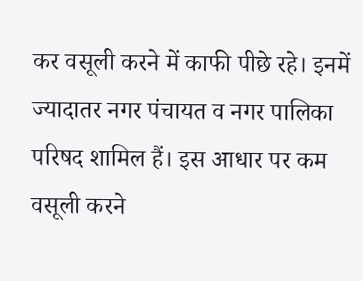कर वसूली करने में काफी पीछे रहे। इनमें ज्यादातर नगर पंचायत व नगर पालिका परिषद शामिल हैं। इस आधार पर कम वसूली करने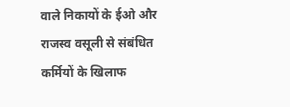वाले निकायों के ईओ और राजस्व वसूली से संबंधित कर्मियों के खिलाफ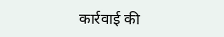कार्रवाई की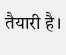तैयारी है।